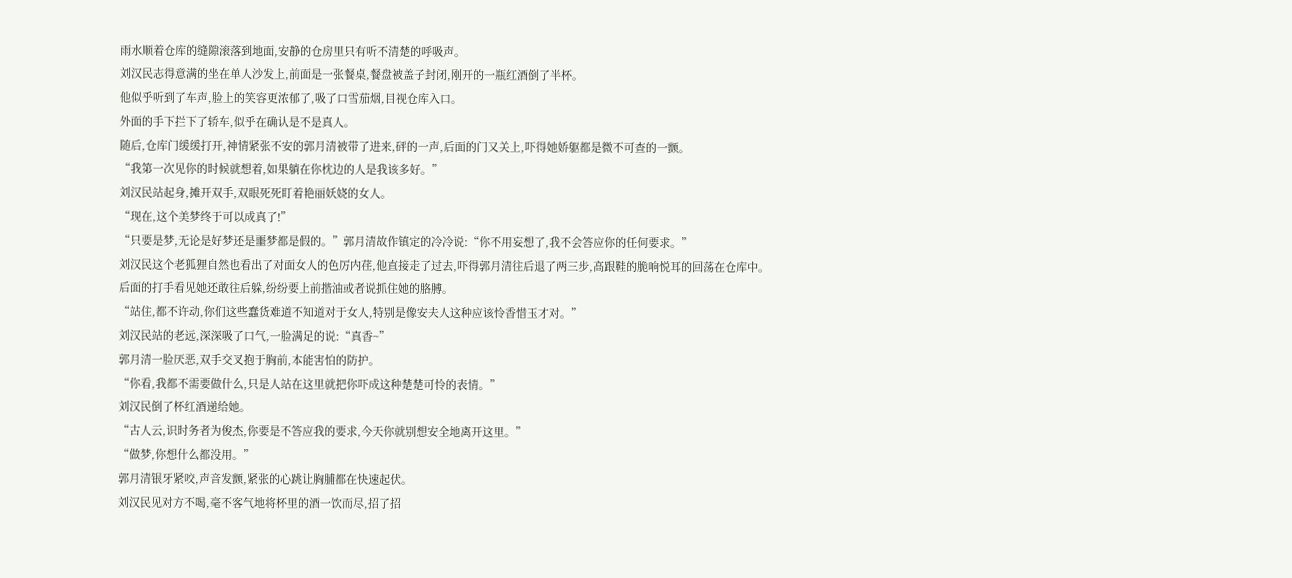雨水顺着仓库的缝隙滚落到地面,安静的仓房里只有听不清楚的呼吸声。
刘汉民志得意满的坐在单人沙发上,前面是一张餐桌,餐盘被盖子封闭,刚开的一瓶红酒倒了半杯。
他似乎听到了车声,脸上的笑容更浓郁了,吸了口雪茄烟,目视仓库入口。
外面的手下拦下了轿车,似乎在确认是不是真人。
随后,仓库门缓缓打开,神情紧张不安的郭月清被带了进来,砰的一声,后面的门又关上,吓得她娇躯都是微不可查的一颤。
“我第一次见你的时候就想着,如果躺在你枕边的人是我该多好。”
刘汉民站起身,摊开双手,双眼死死盯着艳丽妖娆的女人。
“现在,这个美梦终于可以成真了!”
“只要是梦,无论是好梦还是噩梦都是假的。”郭月清故作镇定的冷冷说:“你不用妄想了,我不会答应你的任何要求。”
刘汉民这个老狐狸自然也看出了对面女人的色厉内荏,他直接走了过去,吓得郭月清往后退了两三步,高跟鞋的脆响悦耳的回荡在仓库中。
后面的打手看见她还敢往后躲,纷纷要上前揩油或者说抓住她的胳膊。
“站住,都不许动,你们这些蠢货难道不知道对于女人,特别是像安夫人这种应该怜香惜玉才对。”
刘汉民站的老远,深深吸了口气,一脸满足的说:“真香~”
郭月清一脸厌恶,双手交叉抱于胸前,本能害怕的防护。
“你看,我都不需要做什么,只是人站在这里就把你吓成这种楚楚可怜的表情。”
刘汉民倒了杯红酒递给她。
“古人云,识时务者为俊杰,你要是不答应我的要求,今天你就别想安全地离开这里。”
“做梦,你想什么都没用。”
郭月清银牙紧咬,声音发颤,紧张的心跳让胸脯都在快速起伏。
刘汉民见对方不喝,毫不客气地将杯里的酒一饮而尽,招了招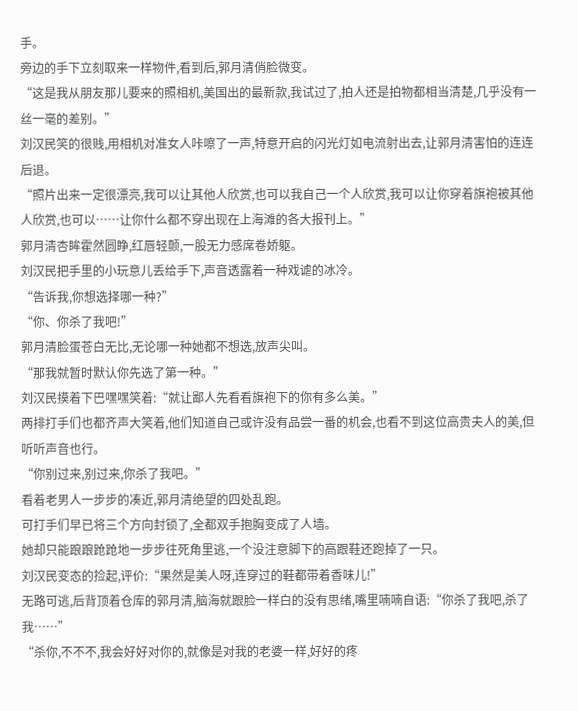手。
旁边的手下立刻取来一样物件,看到后,郭月清俏脸微变。
“这是我从朋友那儿要来的照相机,美国出的最新款,我试过了,拍人还是拍物都相当清楚,几乎没有一丝一毫的差别。”
刘汉民笑的很贱,用相机对准女人咔嚓了一声,特意开启的闪光灯如电流射出去,让郭月清害怕的连连后退。
“照片出来一定很漂亮,我可以让其他人欣赏,也可以我自己一个人欣赏,我可以让你穿着旗袍被其他人欣赏,也可以……让你什么都不穿出现在上海滩的各大报刊上。”
郭月清杏眸霍然圆睁,红唇轻颤,一股无力感席卷娇躯。
刘汉民把手里的小玩意儿丢给手下,声音透露着一种戏谑的冰冷。
“告诉我,你想选择哪一种?”
“你、你杀了我吧!”
郭月清脸蛋苍白无比,无论哪一种她都不想选,放声尖叫。
“那我就暂时默认你先选了第一种。”
刘汉民摸着下巴嘿嘿笑着:“就让鄙人先看看旗袍下的你有多么美。”
两排打手们也都齐声大笑着,他们知道自己或许没有品尝一番的机会,也看不到这位高贵夫人的美,但听听声音也行。
“你别过来,别过来,你杀了我吧。”
看着老男人一步步的凑近,郭月清绝望的四处乱跑。
可打手们早已将三个方向封锁了,全都双手抱胸变成了人墙。
她却只能踉踉跄跄地一步步往死角里逃,一个没注意脚下的高跟鞋还跑掉了一只。
刘汉民变态的捡起,评价:“果然是美人呀,连穿过的鞋都带着香味儿!”
无路可逃,后背顶着仓库的郭月清,脑海就跟脸一样白的没有思绪,嘴里喃喃自语:“你杀了我吧,杀了我……”
“杀你,不不不,我会好好对你的,就像是对我的老婆一样,好好的疼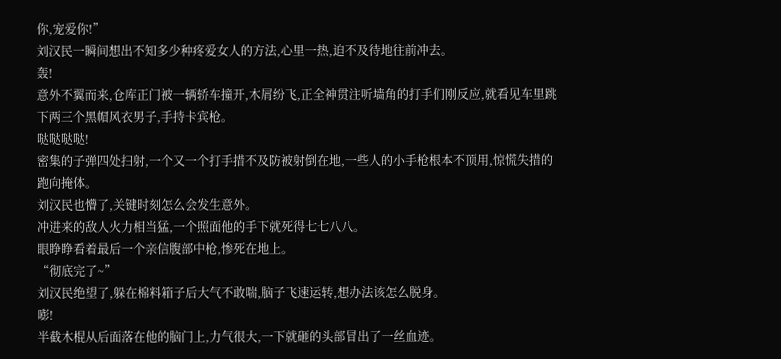你,宠爱你!”
刘汉民一瞬间想出不知多少种疼爱女人的方法,心里一热,迫不及待地往前冲去。
轰!
意外不翼而来,仓库正门被一辆轿车撞开,木屑纷飞,正全神贯注听墙角的打手们刚反应,就看见车里跳下两三个黑帽风衣男子,手持卡宾枪。
哒哒哒哒!
密集的子弹四处扫射,一个又一个打手措不及防被射倒在地,一些人的小手枪根本不顶用,惊慌失措的跑向掩体。
刘汉民也懵了,关键时刻怎么会发生意外。
冲进来的敌人火力相当猛,一个照面他的手下就死得七七八八。
眼睁睁看着最后一个亲信腹部中枪,惨死在地上。
“彻底完了~”
刘汉民绝望了,躲在棉料箱子后大气不敢喘,脑子飞速运转,想办法该怎么脱身。
嘭!
半截木棍从后面落在他的脑门上,力气很大,一下就砸的头部冒出了一丝血迹。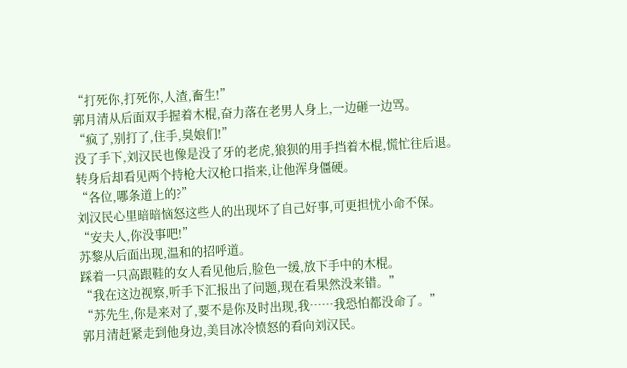“打死你,打死你,人渣,畜生!”
郭月清从后面双手握着木棍,奋力落在老男人身上,一边砸一边骂。
“疯了,别打了,住手,臭娘们!”
没了手下,刘汉民也像是没了牙的老虎,狼狈的用手挡着木棍,慌忙往后退。
转身后却看见两个持枪大汉枪口指来,让他浑身僵硬。
“各位,哪条道上的?”
刘汉民心里暗暗恼怒这些人的出现坏了自己好事,可更担忧小命不保。
“安夫人,你没事吧!”
苏黎从后面出现,温和的招呼道。
踩着一只高跟鞋的女人看见他后,脸色一缓,放下手中的木棍。
“我在这边视察,听手下汇报出了问题,现在看果然没来错。”
“苏先生,你是来对了,要不是你及时出现,我……我恐怕都没命了。”
郭月清赶紧走到他身边,美目冰冷愤怒的看向刘汉民。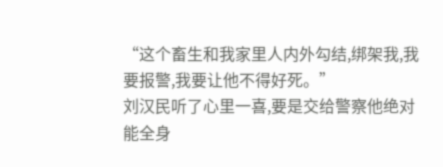“这个畜生和我家里人内外勾结,绑架我,我要报警,我要让他不得好死。”
刘汉民听了心里一喜,要是交给警察他绝对能全身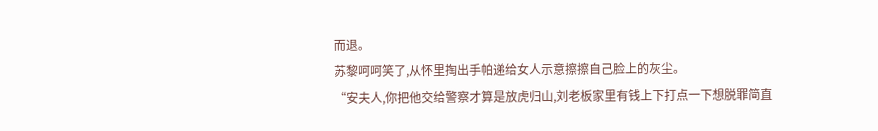而退。
苏黎呵呵笑了,从怀里掏出手帕递给女人示意擦擦自己脸上的灰尘。
“安夫人,你把他交给警察才算是放虎归山,刘老板家里有钱上下打点一下想脱罪简直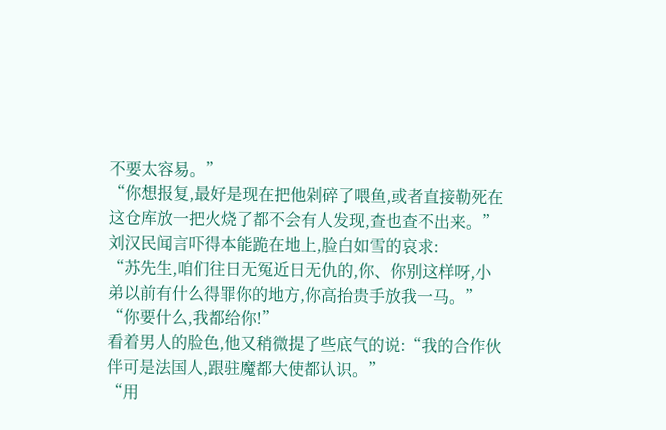不要太容易。”
“你想报复,最好是现在把他剁碎了喂鱼,或者直接勒死在这仓库放一把火烧了都不会有人发现,查也查不出来。”
刘汉民闻言吓得本能跪在地上,脸白如雪的哀求:
“苏先生,咱们往日无冤近日无仇的,你、你别这样呀,小弟以前有什么得罪你的地方,你高抬贵手放我一马。”
“你要什么,我都给你!”
看着男人的脸色,他又稍微提了些底气的说:“我的合作伙伴可是法国人,跟驻魔都大使都认识。”
“用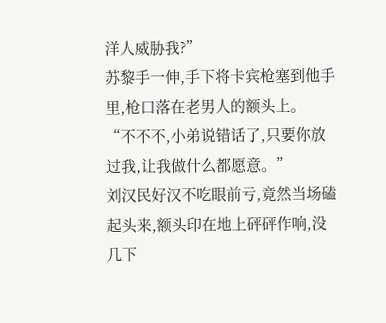洋人威胁我?”
苏黎手一伸,手下将卡宾枪塞到他手里,枪口落在老男人的额头上。
“不不不,小弟说错话了,只要你放过我,让我做什么都愿意。”
刘汉民好汉不吃眼前亏,竟然当场磕起头来,额头印在地上砰砰作响,没几下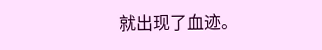就出现了血迹。